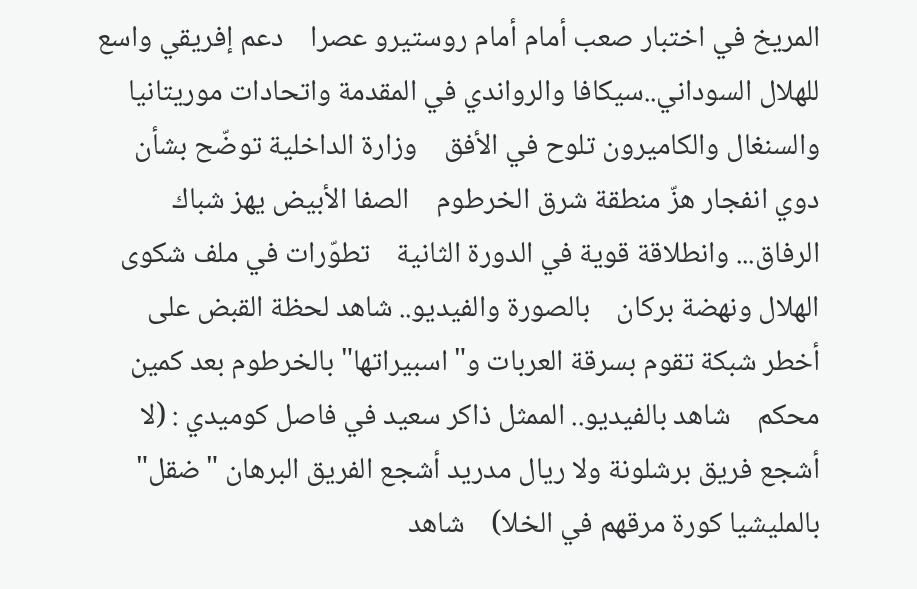المريخ في اختبار صعب أمام أمام روستيرو عصرا    دعم إفريقي واسع للهلال السوداني..سيكافا والرواندي في المقدمة واتحادات موريتانيا والسنغال والكاميرون تلوح في الأفق    وزارة الداخلية توضّح بشأن دوي انفجار هزّ منطقة شرق الخرطوم    الصفا الأبيض يهز شباك الرفاق... وانطلاقة قوية في الدورة الثانية    تطوّرات في ملف شكوى الهلال ونهضة بركان    بالصورة والفيديو.. شاهد لحظة القبض على أخطر شبكة تقوم بسرقة العربات و"اسبيراتها" بالخرطوم بعد كمين محكم    شاهد بالفيديو.. الممثل ذاكر سعيد في فاصل كوميدي : (لا أشجع فريق برشلونة ولا ريال مدريد أشجع الفريق البرهان "ضقل" بالمليشيا كورة مرقهم في الخلا)    شاهد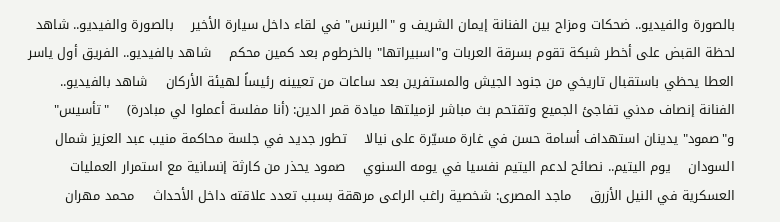بالصورة والفيديو.. ضحكات ومزاح بين الفنانة إيمان الشريف و "البرنس" في لقاء داخل سيارة الأخير    بالصورة والفيديو.. شاهد لحظة القبض على أخطر شبكة تقوم بسرقة العربات و"اسبيراتها" بالخرطوم بعد كمين محكم    شاهد بالفيديو.. الفريق أول ياسر العطا يحظي باستقبال تاريخي من جنود الجيش والمستفرين بعد ساعات من تعيينه رئيساً لهيئة الأركان    شاهد بالفيديو.. الفنانة إنصاف مدني تفاجئ الجميع وتقتحم بث مباشر لزميلتها ميادة قمر الدين: (أنا مفلسة أعملوا لي مبادرة)    "تأسيس" و"صمود" يدينان استهداف أسامة حسن في غارة مسيّرة على نيالا    تطور جديد في جلسة محاكمة منيب عبد العزيز شمال السودان    يوم اليتيم.. نصائح لدعم اليتيم نفسيا في يومه السنوي    صمود يحذر من كارثة إنسانية مع استمرار العمليات العسكرية في النيل الأزرق    ماجد المصرى: شخصية راغب الراعى مرهقة بسبب تعدد علاقته داخل الأحداث    محمد مهران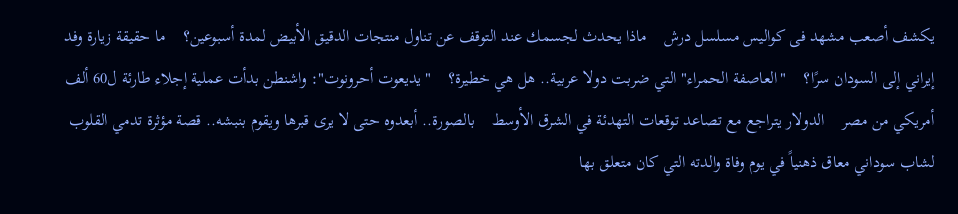يكشف أصعب مشهد فى كواليس مسلسل درش    ماذا يحدث لجسمك عند التوقف عن تناول منتجات الدقيق الأبيض لمدة أسبوعين؟    ما حقيقة زيارة وفد إيراني إلى السودان سرًا؟    "العاصفة الحمراء" التي ضربت دولا عربية.. هل هي خطيرة؟    "يديعوت أحرونوت": واشنطن بدأت عملية إجلاء طارئة ل60 ألف أمريكي من مصر    الدولار يتراجع مع تصاعد توقعات التهدئة في الشرق الأوسط    بالصورة.. أبعدوه حتى لا يرى قبرها ويقوم بنبشه.. قصة مؤثرة تدمي القلوب لشاب سوداني معاق ذهنياً في يوم وفاة والدته التي كان متعلق بها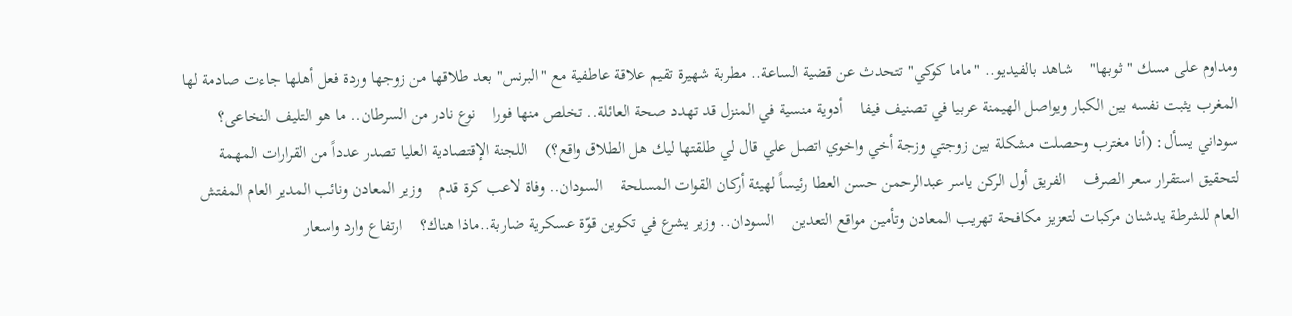ومداوم على مسك "ثوبها"    شاهد بالفيديو.. "ماما كوكي" تتحدث عن قضية الساعة.. مطربة شهيرة تقيم علاقة عاطفية مع "البرنس" بعد طلاقها من زوجها وردة فعل أهلها جاءت صادمة لها    المغرب يثبت نفسه بين الكبار ويواصل الهيمنة عربيا في تصنيف فيفا    أدوية منسية في المنزل قد تهدد صحة العائلة.. تخلص منها فورا    نوع نادر من السرطان.. ما هو التليف النخاعى؟    سوداني يسأل: (أنا مغترب وحصلت مشكلة بين زوجتي وزجة أخي واخوي اتصل علي قال لي طلقتها ليك هل الطلاق واقع؟)    اللجنة الإقتصادية العليا تصدر عدداً من القرارات المهمة لتحقيق استقرار سعر الصرف    الفريق أول الركن ياسر عبدالرحمن حسن العطا رئيساً لهيئة أركان القوات المسلحة    السودان.. وفاة لاعب كرة قدم    وزير المعادن ونائب المدير العام المفتش العام للشرطة يدشنان مركبات لتعزيز مكافحة تهريب المعادن وتأمين مواقع التعدين    السودان.. وزير يشرع في تكوين قوّة عسكرية ضاربة..ماذا هناك؟    ارتفاع وارد واسعار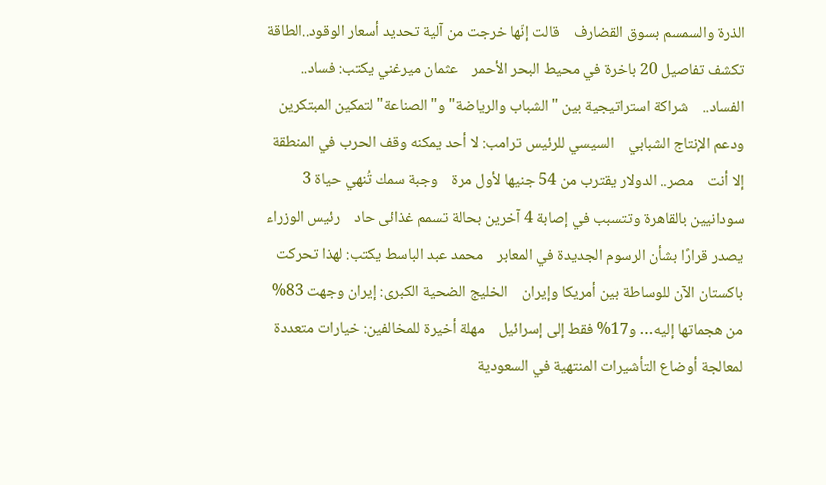الذرة والسمسم بسوق القضارف    قالت إنّها خرجت من آلية تحديد أسعار الوقود..الطاقة تكشف تفاصيل 20 باخرة في محيط البحر الأحمر    عثمان ميرغني يكتب: فساد.. الفساد..    شراكة استراتيجية بين "الشباب والرياضة" و"الصناعة" لتمكين المبتكرين ودعم الإنتاج الشبابي    السيسي للرئيس ترامب: لا أحد يمكنه وقف الحرب في المنطقة إلا أنت    مصر.. الدولار يقترب من 54 جنيها لأول مرة    وجبة سمك تُنهي حياة 3 سودانيين بالقاهرة وتتسبب في إصابة 4 آخرين بحالة تسمم غذائى حاد    رئيس الوزراء يصدر قرارًا بشأن الرسوم الجديدة في المعابر    محمد عبد الباسط يكتب: لهذا تحركت باكستان الآن للوساطة بين أمريكا وإيران    الخليج الضحية الكبرى: إيران وجهت 83% من هجماتها إليه… و17% فقط إلى إسرائيل    مهلة أخيرة للمخالفين: خيارات متعددة لمعالجة أوضاع التأشيرات المنتهية في السعودية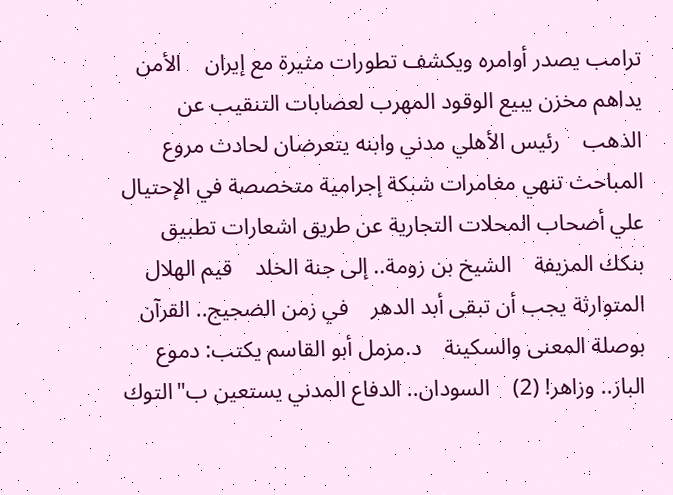ترامب يصدر أوامره ويكشف تطورات مثيرة مع إيران    الأمن يداهم مخزن يبيع الوقود المهرب لعصابات التنقيب عن الذهب    رئيس الأهلي مدني وابنه يتعرضان لحادث مروع    المباحث تنهي مغامرات شبكة إجرامية متخصصة في الإحتيال علي أصحاب المحلات التجارية عن طريق اشعارات تطبيق بنكك المزيفة    الشيخ بن زومة.. إلى جنة الخلد    قيم الهلال المتوارثة يجب أن تبقى أبد الدهر    في زمن الضجيج.. القرآن بوصلة المعنى والسكينة    د.مزمل أبو القاسم يكتب: دموع الباز.. وزاهر! (2)    السودان.. الدفاع المدني يستعين ب"التوك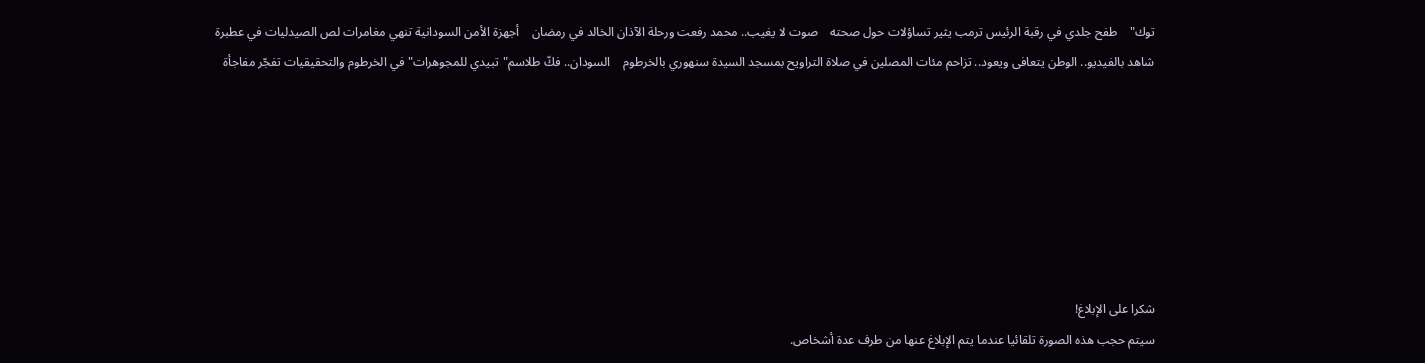توك"    طفح جلدي في رقبة الرئيس ترمب يثير تساؤلات حول صحته    صوت لا يغيب.. محمد رفعت ورحلة الآذان الخالد في رمضان    أجهزة الأمن السودانية تنهي مغامرات لص الصيدليات في عطبرة    شاهد بالفيديو.. الوطن يتعافى ويعود.. تزاحم مئات المصلين في صلاة التراويح بمسجد السيدة سنهوري بالخرطوم    السودان.. فكّ طلاسم"تبيدي للمجوهرات" في الخرطوم والتحقيقيات تفجّر مفاجأة







شكرا على الإبلاغ!
سيتم حجب هذه الصورة تلقائيا عندما يتم الإبلاغ عنها من طرف عدة أشخاص.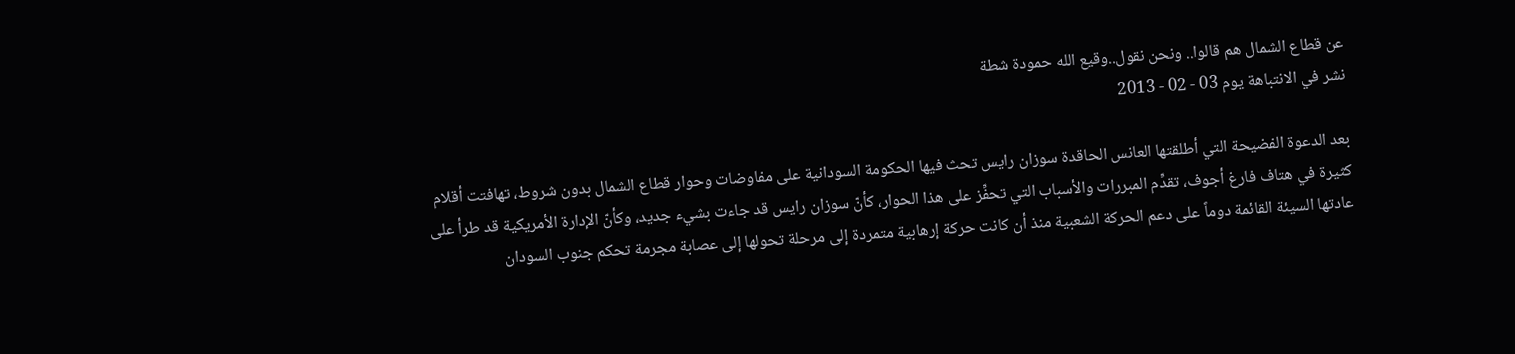عن قطاع الشمال هم قالوا.. ونحن نقول..وقيع الله حمودة شطة
نشر في الانتباهة يوم 03 - 02 - 2013

بعد الدعوة الفضيحة التي أطلقتها العانس الحاقدة سوزان رايس تحث فيها الحكومة السودانية على مفاوضات وحوار قطاع الشمال بدون شروط، تهافتت أقلام كثيرة في هتاف فارغ أجوف، تقدِّم المبررات والأسباب التي تحفِّز على هذا الحوار، كأنّ سوزان رايس قد جاءت بشيء جديد، وكأنّ الإدارة الأمريكية قد طرأ على عادتها السيئة القائمة دوماً على دعم الحركة الشعبية منذ أن كانت حركة إرهابية متمردة إلى مرحلة تحولها إلى عصابة مجرمة تحكم جنوب السودان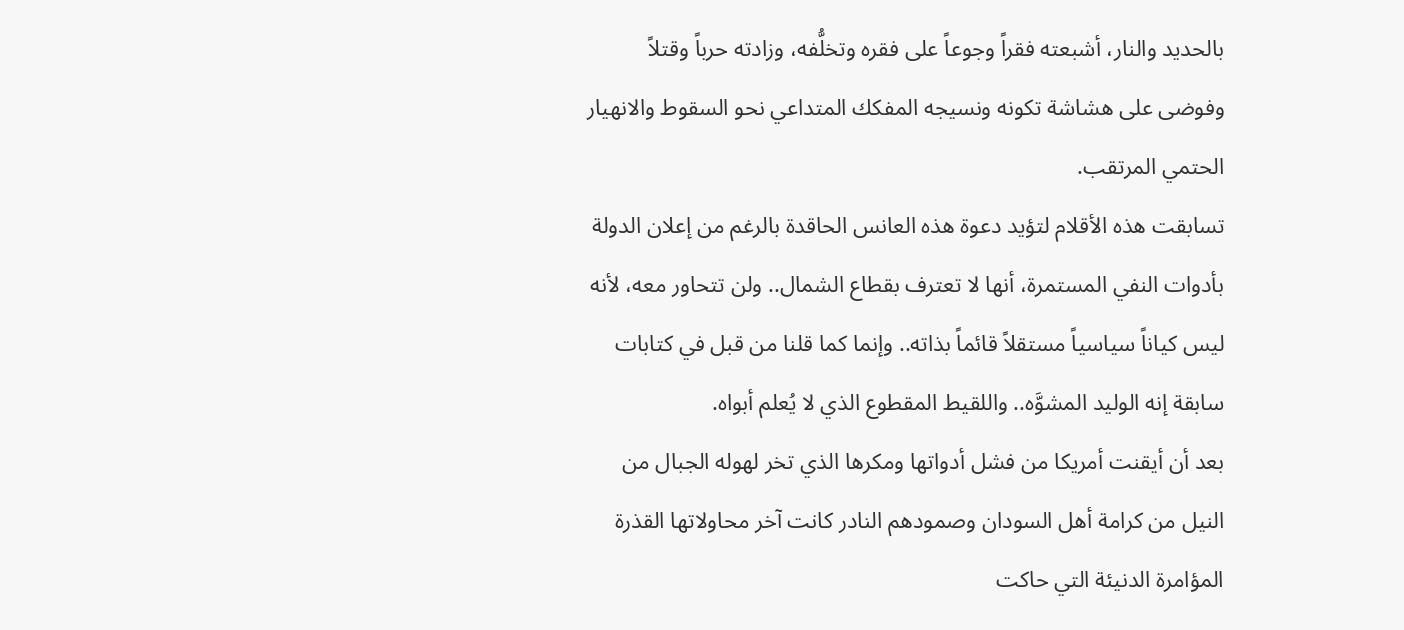بالحديد والنار، أشبعته فقراً وجوعاً على فقره وتخلُّفه، وزادته حرباً وقتلاً وفوضى على هشاشة تكونه ونسيجه المفكك المتداعي نحو السقوط والانهيار الحتمي المرتقب.
تسابقت هذه الأقلام لتؤيد دعوة هذه العانس الحاقدة بالرغم من إعلان الدولة بأدوات النفي المستمرة، أنها لا تعترف بقطاع الشمال.. ولن تتحاور معه، لأنه ليس كياناً سياسياً مستقلاً قائماً بذاته.. وإنما كما قلنا من قبل في كتابات سابقة إنه الوليد المشوَّه.. واللقيط المقطوع الذي لا يُعلم أبواه.
بعد أن أيقنت أمريكا من فشل أدواتها ومكرها الذي تخر لهوله الجبال من النيل من كرامة أهل السودان وصمودهم النادر كانت آخر محاولاتها القذرة المؤامرة الدنيئة التي حاكت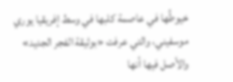خيوطُها في عاصمة كلبها في وسط إفريقيا يوري موسفيني، والتي عرفت «بوثيقة الفجر الجديد» والأصل فيها أنها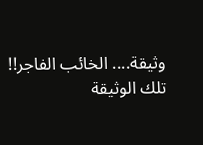وثيقة.... الخائب الفاجر!! تلك الوثيقة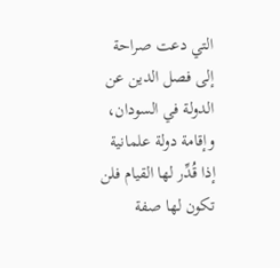التي دعت صراحة إلى فصل الدين عن الدولة في السودان، وإقامة دولة علمانية إذا قُدِّر لها القيام فلن تكون لها صفة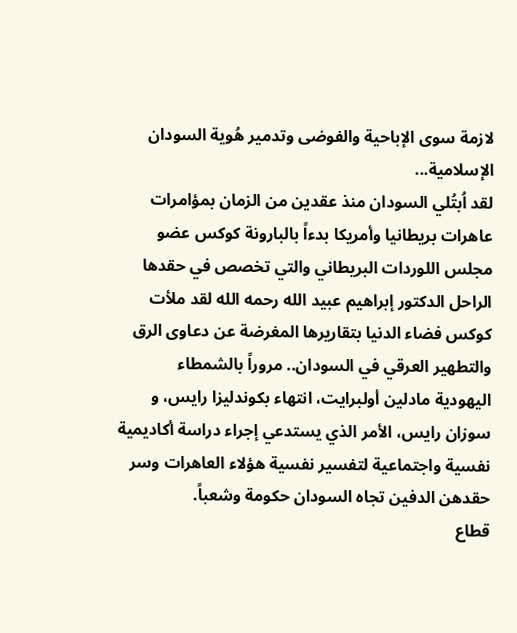لازمة سوى الإباحية والفوضى وتدمير هُوية السودان الإسلامية...
لقد اُبتُلي السودان منذ عقدين من الزمان بمؤامرات عاهرات بريطانيا وأمريكا بدءاً بالبارونة كوكس عضو مجلس اللوردات البريطاني والتي تخصص في حقدها الراحل الدكتور إبراهيم عبيد الله رحمه الله لقد ملأت كوكس فضاء الدنيا بتقاريرها المغرضة عن دعاوى الرق والتطهير العرقي في السودان.. مروراً بالشمطاء اليهودية مادلين أولبرايت، انتهاء بكوندليزا رايس، و سوزان رايس، الأمر الذي يستدعي إجراء دراسة أكاديمية نفسية واجتماعية لتفسير نفسية هؤلاء العاهرات وسر حقدهن الدفين تجاه السودان حكومة وشعباً.
قطاع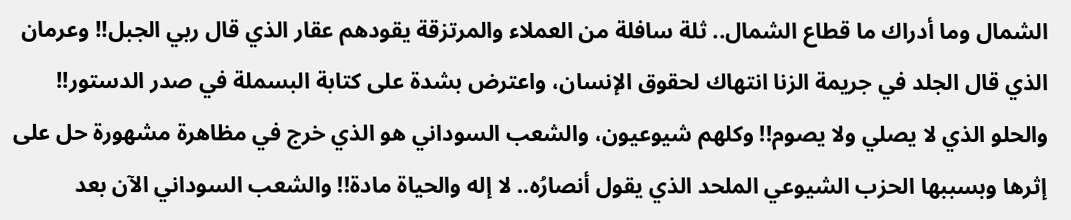الشمال وما أدراك ما قطاع الشمال.. ثلة سافلة من العملاء والمرتزقة يقودهم عقار الذي قال ربي الجبل!! وعرمان الذي قال الجلد في جريمة الزنا انتهاك لحقوق الإنسان، واعترض بشدة على كتابة البسملة في صدر الدستور!! والحلو الذي لا يصلي ولا يصوم!! وكلهم شيوعيون، والشعب السوداني هو الذي خرج في مظاهرة مشهورة حل على إثرها وبسببها الحزب الشيوعي الملحد الذي يقول أنصارُه.. لا إله والحياة مادة!! والشعب السوداني الآن بعد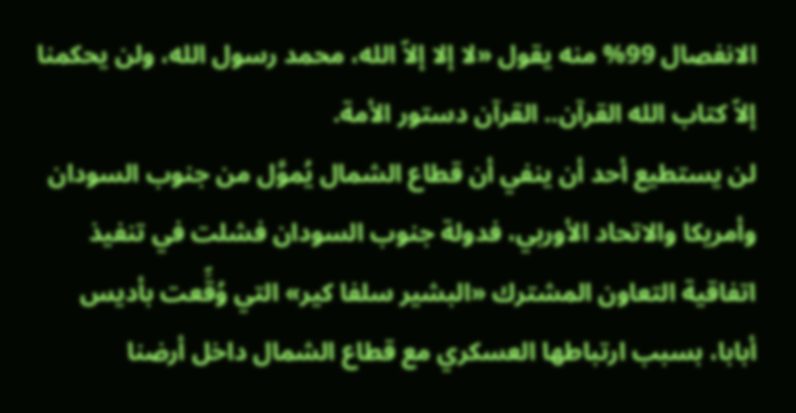الانفصال 99% منه يقول «لا إلا إلاّ الله، محمد رسول الله، ولن يحكمنا إلاّ كتاب الله القرآن.. القرآن دستور الأمة.
لن يستطيع أحد أن ينفي أن قطاع الشمال يُموَّل من جنوب السودان وأمريكا والاتحاد الأوربي، فدولة جنوب السودان فشلت في تنفيذ اتفاقية التعاون المشترك «البشير سلفا كير» التي وُقِّعت بأديس أبابا، بسبب ارتباطها العسكري مع قطاع الشمال داخل أرضنا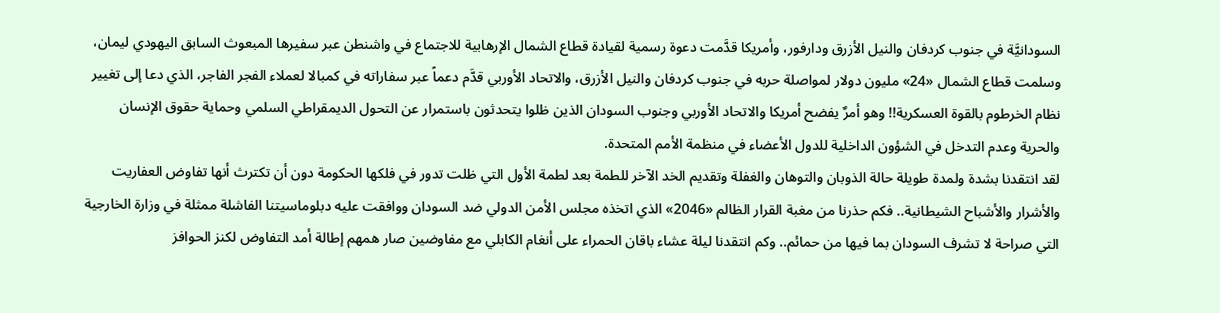السودانيَّة في جنوب كردفان والنيل الأزرق ودارفور، وأمريكا قدَّمت دعوة رسمية لقيادة قطاع الشمال الإرهابية للاجتماع في واشنطن عبر سفيرها المبعوث السابق اليهودي ليمان، وسلمت قطاع الشمال «24» مليون دولار لمواصلة حربه في جنوب كردفان والنيل الأزرق، والاتحاد الأوربي قدَّم دعماً عبر سفاراته في كمبالا لعملاء الفجر الفاجر، الذي دعا إلى تغيير نظام الخرطوم بالقوة العسكرية!! وهو أمرٌ يفضح أمريكا والاتحاد الأوربي وجنوب السودان الذين ظلوا يتحدثون باستمرار عن التحول الديمقراطي السلمي وحماية حقوق الإنسان والحرية وعدم التدخل في الشؤون الداخلية للدول الأعضاء في منظمة الأمم المتحدة.
لقد انتقدنا بشدة ولمدة طويلة حالة الذوبان والتوهان والغفلة وتقديم الخد الآخر للطمة بعد لطمة الأول التي ظلت تدور في فلكها الحكومة دون أن تكترث أنها تفاوض العفاريت والأشرار والأشباح الشيطانية.. فكم حذرنا من مغبة القرار الظالم «2046» الذي اتخذه مجلس الأمن الدولي ضد السودان ووافقت عليه دبلوماسيتنا الفاشلة ممثلة في وزارة الخارجية التي صراحة لا تشرف السودان بما فيها من حمائم.. وكم انتقدنا ليلة عشاء باقان الحمراء على أنغام الكابلي مع مفاوضين صار همهم إطالة أمد التفاوض لكنز الحوافز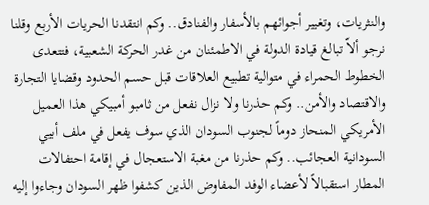والنثريات، وتغيير أجوائهم بالأسفار والفنادق.. وكم انتقدنا الحريات الأربع وقلنا نرجو ألاّ تبالغ قيادة الدولة في الاطمئنان من غدر الحركة الشعبية، فتتعدى الخطوط الحمراء في متوالية تطبيع العلاقات قبل حسم الحدود وقضايا التجارة والاقتصاد والأمن.. وكم حذرنا ولا نزال نفعل من ثامبو أمبيكي هذا العميل الأمريكي المنحاز دوماً لجنوب السودان الذي سوف يفعل في ملف أبيي السودانية العجائب.. وكم حذرنا من مغبة الاستعجال في إقامة احتفالات المطار استقبالاً لأعضاء الوفد المفاوض الذين كشفوا ظهر السودان وجاءوا إليه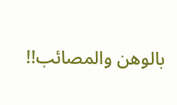بالوهن والمصائب!!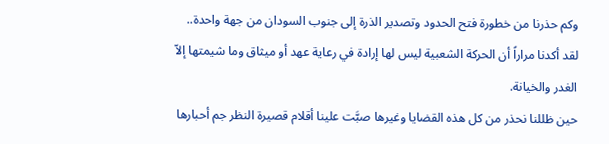وكم حذرنا من خطورة فتح الحدود وتصدير الذرة إلى جنوب السودان من جهة واحدة.. لقد أكدنا مراراً أن الحركة الشعبية ليس لها إرادة في رعاية عهد أو ميثاق وما شيمتها إلاّ الغدر والخيانة.
حين ظللنا نحذر من كل هذه القضايا وغيرها صبَّت علينا أقلام قصيرة النظر جم أحبارها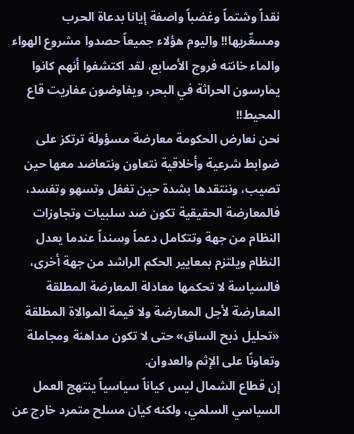نقداً وشتماً وغضباً واصفة إيانا بدعاة الحرب ومسعِّريها!! واليوم هؤلاء جميعاً حصدوا مشروع الهواء والماء خانته فروج الأصابع، لقد اكتشفوا أنهم كانوا يمارسون الحراثة في البحر، ويفاوضون عفاريت قاع المحيط!!
نحن نعارض الحكومة معارضة مسؤولة ترتكز على ضوابط شرعية وأخلاقية نتعاون ونتعاضد معها حين تصيب، وننتقدها بشدة حين تغفل وتسهو وتفسد، فالمعارضة الحقيقية تكون ضد سلبيات وتجاوزات النظام من جهة وتتكامل دعماً وسنداً عندما يعدل النظام ويلتزم بمعايير الحكم الراشد من جهة أخرى، فالسياسة لا تحكمها معادلة المعارضة المطلقة المعارضة لأجل المعارضة ولا قيمة الموالاة المطلقة «تحليل ذبح الساق» حتى لا تكون مداهنة ومجاملة وتعاونًا على الإثم والعدوان.
إن قطاع الشمال ليس كياناً سياسياً ينتهج العمل السياسي السلمي، ولكنه كيان مسلح متمرد خارج عن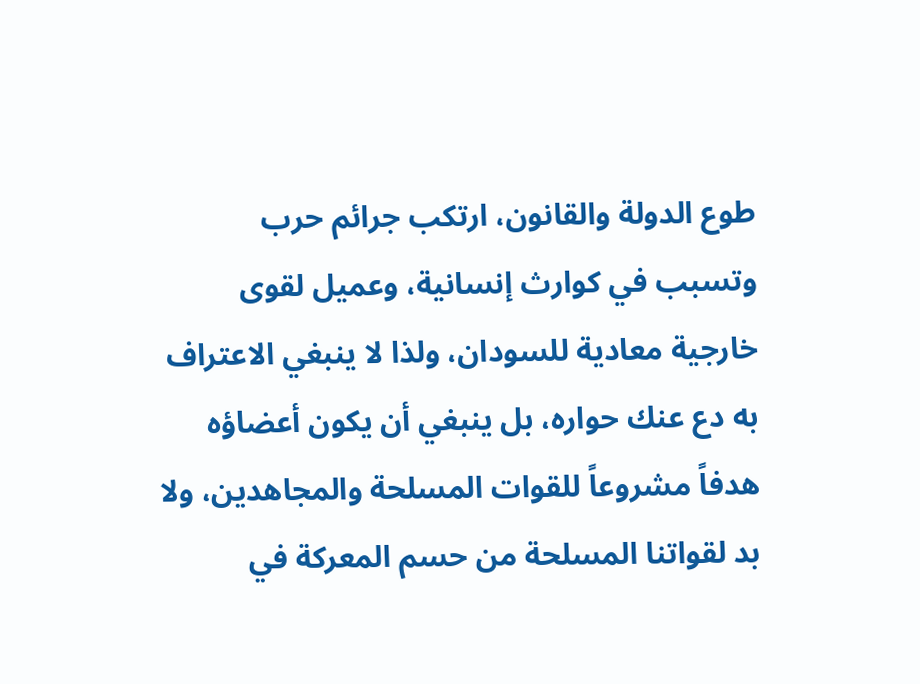طوع الدولة والقانون، ارتكب جرائم حرب وتسبب في كوارث إنسانية، وعميل لقوى خارجية معادية للسودان، ولذا لا ينبغي الاعتراف به دع عنك حواره، بل ينبغي أن يكون أعضاؤه هدفاً مشروعاً للقوات المسلحة والمجاهدين، ولا بد لقواتنا المسلحة من حسم المعركة في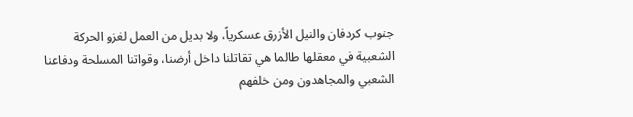جنوب كردفان والنيل الأزرق عسكرياً، ولا بديل من العمل لغزو الحركة الشعبية في معقلها طالما هي تقاتلنا داخل أرضنا، وقواتنا المسلحة ودفاعنا الشعبي والمجاهدون ومن خلفهم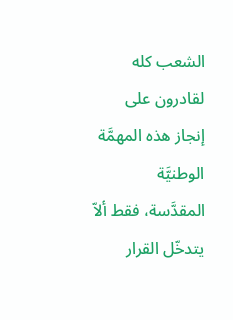الشعب كله لقادرون على إنجاز هذه المهمَّة الوطنيَّة المقدَّسة، فقط ألاّ يتدخّل القرار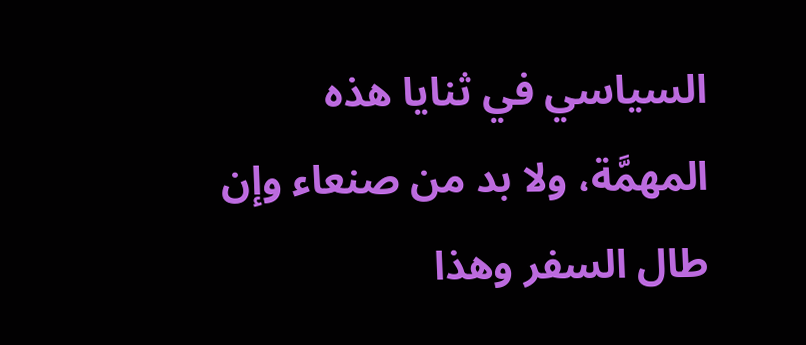السياسي في ثنايا هذه المهمَّة، ولا بد من صنعاء وإن طال السفر وهذا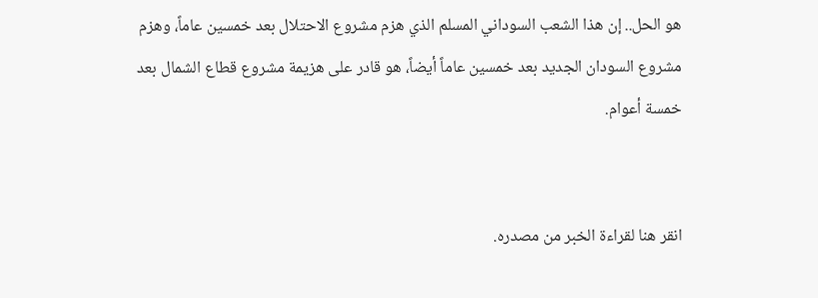هو الحل.. إن هذا الشعب السوداني المسلم الذي هزم مشروع الاحتلال بعد خمسين عاماً، وهزم مشروع السودان الجديد بعد خمسين عاماً أيضاً، هو قادر على هزيمة مشروع قطاع الشمال بعد خمسة أعوام.


انقر هنا لقراءة الخبر من مصدره.